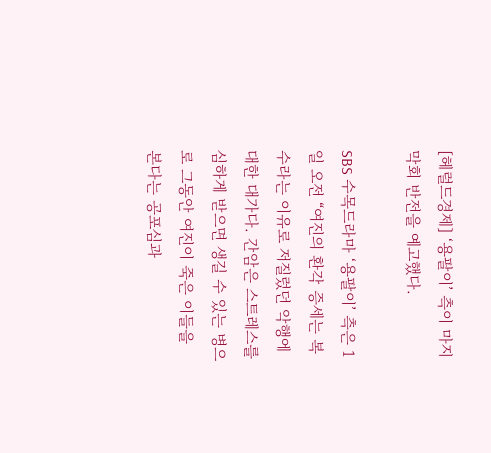[헤럴드경제] ‘용팔이’ 측이 마지막회 반전을 예고했다.

SBS 수목드라마 ‘용팔이’ 측은 1일 오전 “여진의 환각 증세는 복수라는 이유로 저질렀던 악행에 대한 대가다. 간암은 스트레스를 심하게 받으면 생길 수 있는 병으로 그동안 여진이 죽은 이들을 본다는 공포심과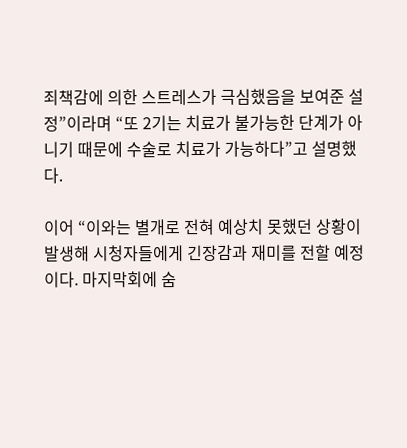죄책감에 의한 스트레스가 극심했음을 보여준 설정”이라며 “또 2기는 치료가 불가능한 단계가 아니기 때문에 수술로 치료가 가능하다”고 설명했다.

이어 “이와는 별개로 전혀 예상치 못했던 상황이 발생해 시청자들에게 긴장감과 재미를 전할 예정이다. 마지막회에 숨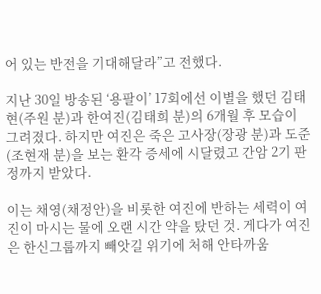어 있는 반전을 기대해달라”고 전했다.

지난 30일 방송된 ‘용팔이’ 17회에선 이별을 했던 김태현(주원 분)과 한여진(김태희 분)의 6개월 후 모습이 그려졌다. 하지만 여진은 죽은 고사장(장광 분)과 도준(조현재 분)을 보는 환각 증세에 시달렸고 간암 2기 판정까지 받았다.

이는 채영(채정안)을 비롯한 여진에 반하는 세력이 여진이 마시는 물에 오랜 시간 약을 탔던 것. 게다가 여진은 한신그룹까지 빼앗길 위기에 처해 안타까움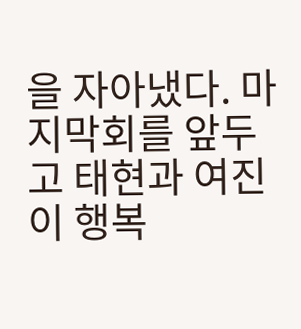을 자아냈다. 마지막회를 앞두고 태현과 여진이 행복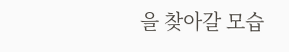을 찾아갈 모습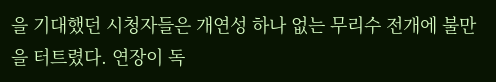을 기대했던 시청자들은 개연성 하나 없는 무리수 전개에 불만을 터트렸다. 연장이 독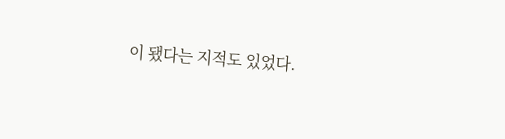이 됐다는 지적도 있었다.